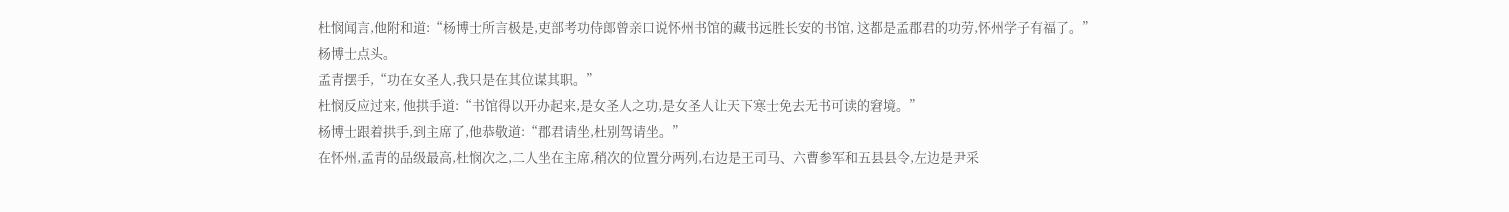杜悯闻言,他附和道:“杨博士所言极是,吏部考功侍郎曾亲口说怀州书馆的藏书远胜长安的书馆, 这都是孟郡君的功劳,怀州学子有福了。”
杨博士点头。
孟青摆手,“功在女圣人,我只是在其位谋其职。”
杜悯反应过来, 他拱手道:“书馆得以开办起来,是女圣人之功,是女圣人让天下寒士免去无书可读的窘境。”
杨博士跟着拱手,到主席了,他恭敬道:“郡君请坐,杜别驾请坐。”
在怀州,孟青的品级最高,杜悯次之,二人坐在主席,稍次的位置分两列,右边是王司马、六曹参军和五县县令,左边是尹采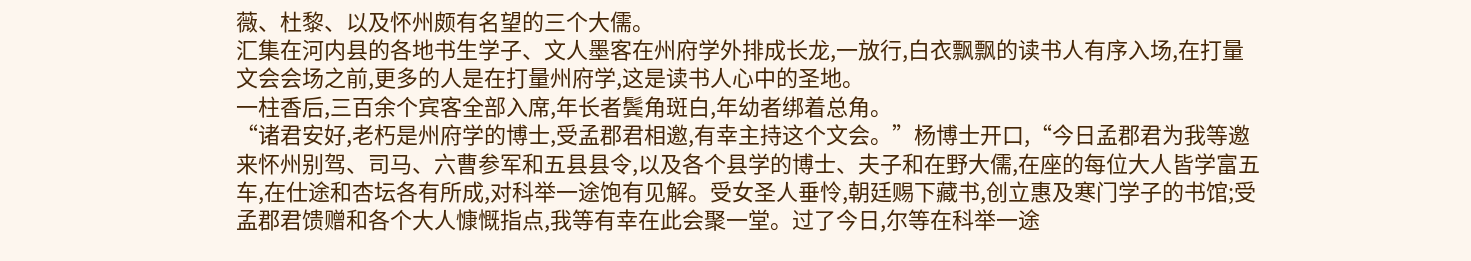薇、杜黎、以及怀州颇有名望的三个大儒。
汇集在河内县的各地书生学子、文人墨客在州府学外排成长龙,一放行,白衣飘飘的读书人有序入场,在打量文会会场之前,更多的人是在打量州府学,这是读书人心中的圣地。
一柱香后,三百余个宾客全部入席,年长者鬓角斑白,年幼者绑着总角。
“诸君安好,老朽是州府学的博士,受孟郡君相邀,有幸主持这个文会。”杨博士开口,“今日孟郡君为我等邀来怀州别驾、司马、六曹参军和五县县令,以及各个县学的博士、夫子和在野大儒,在座的每位大人皆学富五车,在仕途和杏坛各有所成,对科举一途饱有见解。受女圣人垂怜,朝廷赐下藏书,创立惠及寒门学子的书馆;受孟郡君馈赠和各个大人慷慨指点,我等有幸在此会聚一堂。过了今日,尔等在科举一途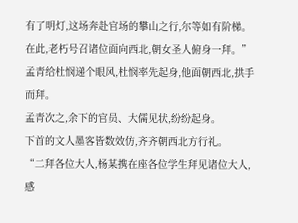有了明灯,这场奔赴官场的攀山之行,尔等如有阶梯。在此,老朽号召诸位面向西北,朝女圣人俯身一拜。”
孟青给杜悯递个眼风,杜悯率先起身,他面朝西北,拱手而拜。
孟青次之,余下的官员、大儒见状,纷纷起身。
下首的文人墨客皆数效仿,齐齐朝西北方行礼。
“二拜各位大人,杨某携在座各位学生拜见诸位大人,感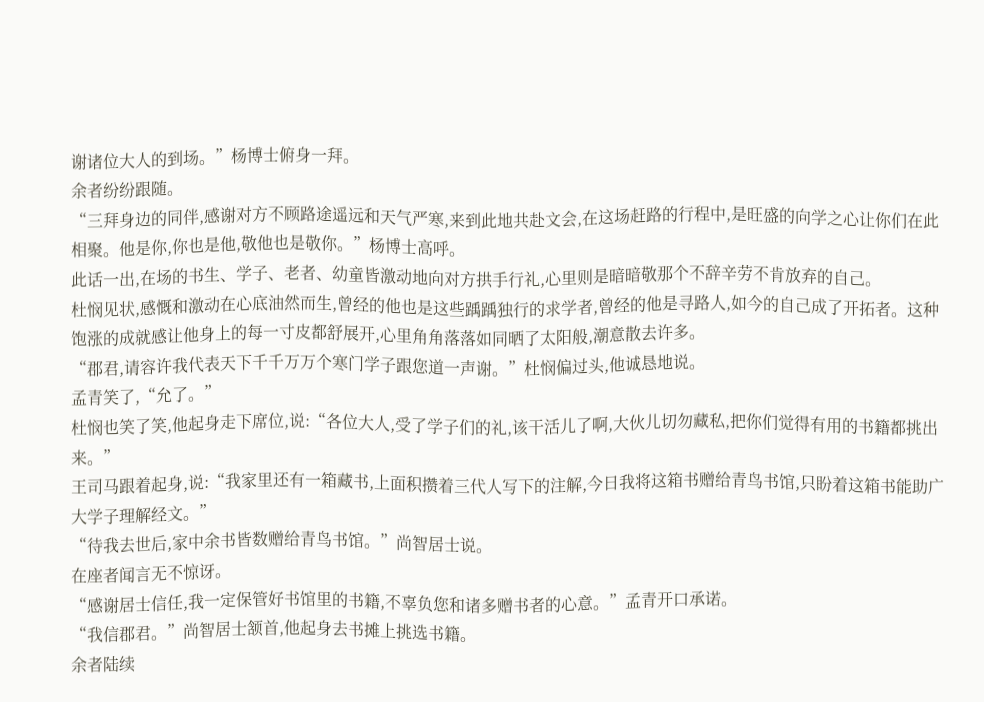谢诸位大人的到场。”杨博士俯身一拜。
余者纷纷跟随。
“三拜身边的同伴,感谢对方不顾路途遥远和天气严寒,来到此地共赴文会,在这场赶路的行程中,是旺盛的向学之心让你们在此相聚。他是你,你也是他,敬他也是敬你。”杨博士高呼。
此话一出,在场的书生、学子、老者、幼童皆激动地向对方拱手行礼,心里则是暗暗敬那个不辞辛劳不肯放弃的自己。
杜悯见状,感慨和激动在心底油然而生,曾经的他也是这些踽踽独行的求学者,曾经的他是寻路人,如今的自己成了开拓者。这种饱涨的成就感让他身上的每一寸皮都舒展开,心里角角落落如同晒了太阳般,潮意散去许多。
“郡君,请容许我代表天下千千万万个寒门学子跟您道一声谢。”杜悯偏过头,他诚恳地说。
孟青笑了,“允了。”
杜悯也笑了笑,他起身走下席位,说:“各位大人,受了学子们的礼,该干活儿了啊,大伙儿切勿藏私,把你们觉得有用的书籍都挑出来。”
王司马跟着起身,说:“我家里还有一箱藏书,上面积攒着三代人写下的注解,今日我将这箱书赠给青鸟书馆,只盼着这箱书能助广大学子理解经文。”
“待我去世后,家中余书皆数赠给青鸟书馆。”尚智居士说。
在座者闻言无不惊讶。
“感谢居士信任,我一定保管好书馆里的书籍,不辜负您和诸多赠书者的心意。”孟青开口承诺。
“我信郡君。”尚智居士颔首,他起身去书摊上挑选书籍。
余者陆续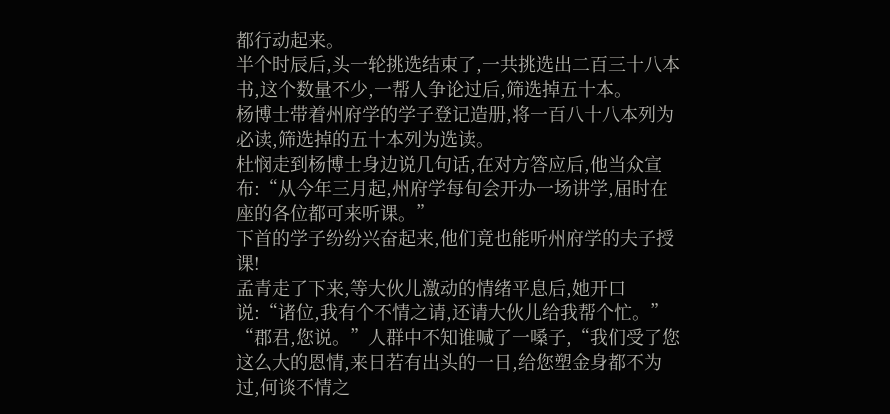都行动起来。
半个时辰后,头一轮挑选结束了,一共挑选出二百三十八本书,这个数量不少,一帮人争论过后,筛选掉五十本。
杨博士带着州府学的学子登记造册,将一百八十八本列为必读,筛选掉的五十本列为选读。
杜悯走到杨博士身边说几句话,在对方答应后,他当众宣布:“从今年三月起,州府学每旬会开办一场讲学,届时在座的各位都可来听课。”
下首的学子纷纷兴奋起来,他们竟也能听州府学的夫子授课!
孟青走了下来,等大伙儿激动的情绪平息后,她开口说:“诸位,我有个不情之请,还请大伙儿给我帮个忙。”
“郡君,您说。”人群中不知谁喊了一嗓子,“我们受了您这么大的恩情,来日若有出头的一日,给您塑金身都不为过,何谈不情之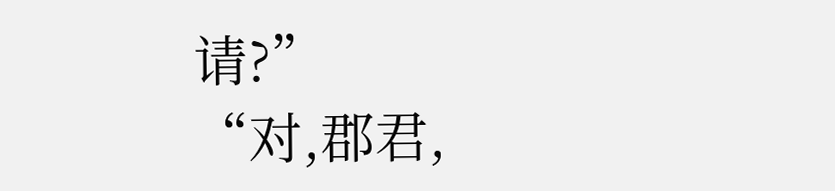请?”
“对,郡君,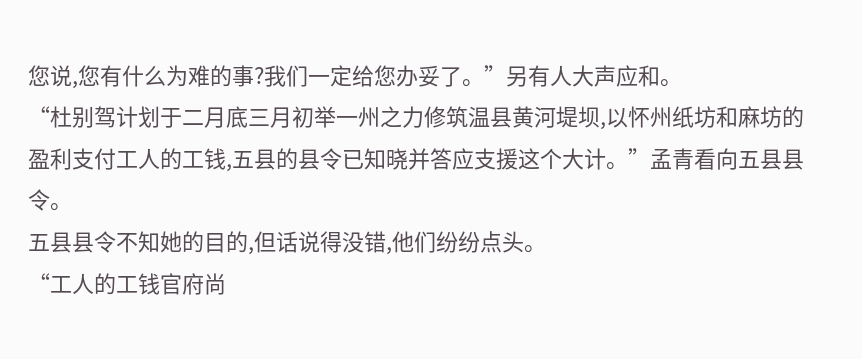您说,您有什么为难的事?我们一定给您办妥了。”另有人大声应和。
“杜别驾计划于二月底三月初举一州之力修筑温县黄河堤坝,以怀州纸坊和麻坊的盈利支付工人的工钱,五县的县令已知晓并答应支援这个大计。”孟青看向五县县令。
五县县令不知她的目的,但话说得没错,他们纷纷点头。
“工人的工钱官府尚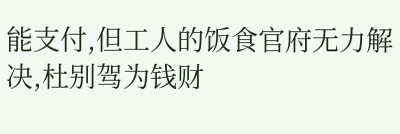能支付,但工人的饭食官府无力解决,杜别驾为钱财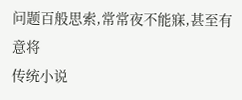问题百般思索,常常夜不能寐,甚至有意将
传统小说